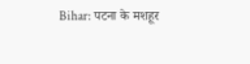Bihar: पटना के मशहूर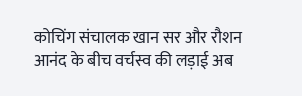कोचिंग संचालक खान सर और रौशन आनंद के बीच वर्चस्व की लड़ाई अब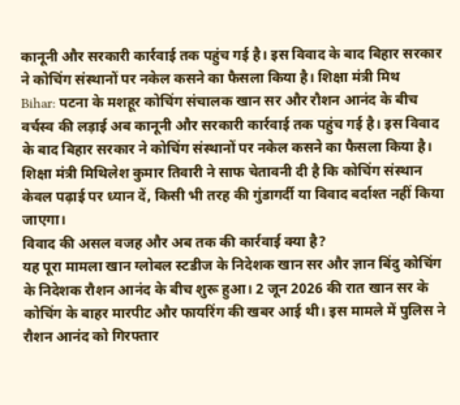कानूनी और सरकारी कार्रवाई तक पहुंच गई है। इस विवाद के बाद बिहार सरकार ने कोचिंग संस्थानों पर नकेल कसने का फैसला किया है। शिक्षा मंत्री मिथ
Bihar: पटना के मशहूर कोचिंग संचालक खान सर और रौशन आनंद के बीच वर्चस्व की लड़ाई अब कानूनी और सरकारी कार्रवाई तक पहुंच गई है। इस विवाद के बाद बिहार सरकार ने कोचिंग संस्थानों पर नकेल कसने का फैसला किया है। शिक्षा मंत्री मिथिलेश कुमार तिवारी ने साफ चेतावनी दी है कि कोचिंग संस्थान केवल पढ़ाई पर ध्यान दें, किसी भी तरह की गुंडागर्दी या विवाद बर्दाश्त नहीं किया जाएगा।
विवाद की असल वजह और अब तक की कार्रवाई क्या है?
यह पूरा मामला खान ग्लोबल स्टडीज के निदेशक खान सर और ज्ञान बिंदु कोचिंग के निदेशक रौशन आनंद के बीच शुरू हुआ। 2 जून 2026 की रात खान सर के कोचिंग के बाहर मारपीट और फायरिंग की खबर आई थी। इस मामले में पुलिस ने रौशन आनंद को गिरफ्तार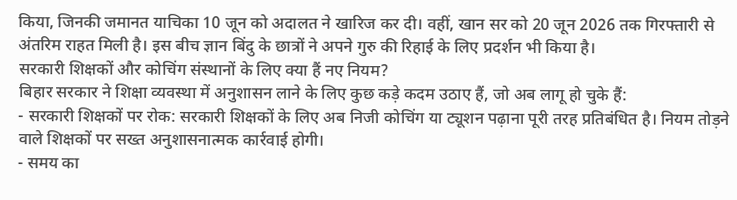किया, जिनकी जमानत याचिका 10 जून को अदालत ने खारिज कर दी। वहीं, खान सर को 20 जून 2026 तक गिरफ्तारी से अंतरिम राहत मिली है। इस बीच ज्ञान बिंदु के छात्रों ने अपने गुरु की रिहाई के लिए प्रदर्शन भी किया है।
सरकारी शिक्षकों और कोचिंग संस्थानों के लिए क्या हैं नए नियम?
बिहार सरकार ने शिक्षा व्यवस्था में अनुशासन लाने के लिए कुछ कड़े कदम उठाए हैं, जो अब लागू हो चुके हैं:
- सरकारी शिक्षकों पर रोक: सरकारी शिक्षकों के लिए अब निजी कोचिंग या ट्यूशन पढ़ाना पूरी तरह प्रतिबंधित है। नियम तोड़ने वाले शिक्षकों पर सख्त अनुशासनात्मक कार्रवाई होगी।
- समय का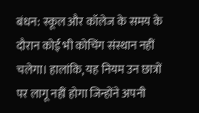बंधन: स्कूल और कॉलेज के समय के दौरान कोई भी कोचिंग संस्थान नहीं चलेगा। हालांकि, यह नियम उन छात्रों पर लागू नहीं होगा जिन्होंने अपनी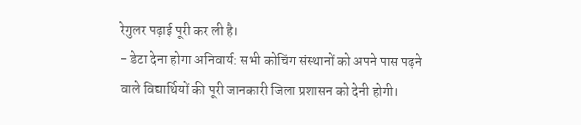रेगुलर पढ़ाई पूरी कर ली है।
- डेटा देना होगा अनिवार्य: सभी कोचिंग संस्थानों को अपने पास पढ़ने वाले विद्यार्थियों की पूरी जानकारी जिला प्रशासन को देनी होगी।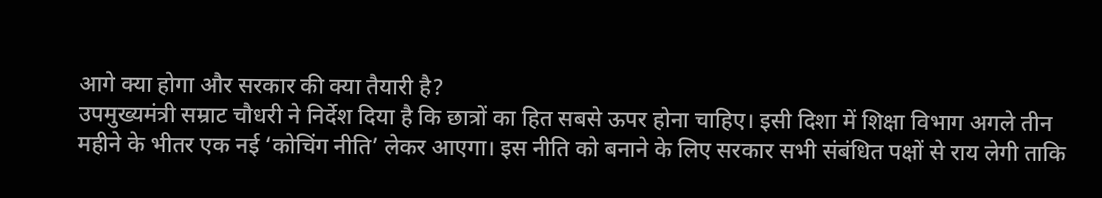आगे क्या होगा और सरकार की क्या तैयारी है?
उपमुख्यमंत्री सम्राट चौधरी ने निर्देश दिया है कि छात्रों का हित सबसे ऊपर होना चाहिए। इसी दिशा में शिक्षा विभाग अगले तीन महीने के भीतर एक नई ‘कोचिंग नीति’ लेकर आएगा। इस नीति को बनाने के लिए सरकार सभी संबंधित पक्षों से राय लेगी ताकि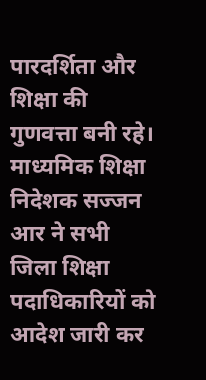पारदर्शिता और शिक्षा की गुणवत्ता बनी रहे। माध्यमिक शिक्षा निदेशक सज्जन आर ने सभी जिला शिक्षा पदाधिकारियों को आदेश जारी कर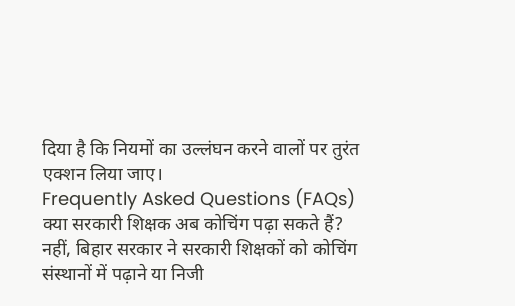दिया है कि नियमों का उल्लंघन करने वालों पर तुरंत एक्शन लिया जाए।
Frequently Asked Questions (FAQs)
क्या सरकारी शिक्षक अब कोचिंग पढ़ा सकते हैं?
नहीं, बिहार सरकार ने सरकारी शिक्षकों को कोचिंग संस्थानों में पढ़ाने या निजी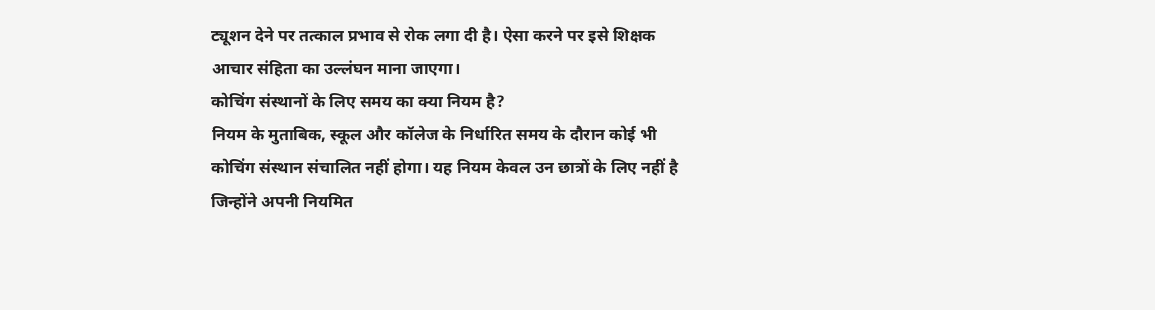ट्यूशन देने पर तत्काल प्रभाव से रोक लगा दी है। ऐसा करने पर इसे शिक्षक आचार संहिता का उल्लंघन माना जाएगा।
कोचिंग संस्थानों के लिए समय का क्या नियम है?
नियम के मुताबिक, स्कूल और कॉलेज के निर्धारित समय के दौरान कोई भी कोचिंग संस्थान संचालित नहीं होगा। यह नियम केवल उन छात्रों के लिए नहीं है जिन्होंने अपनी नियमित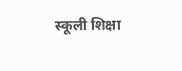स्कूली शिक्षा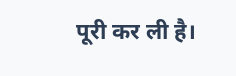पूरी कर ली है।